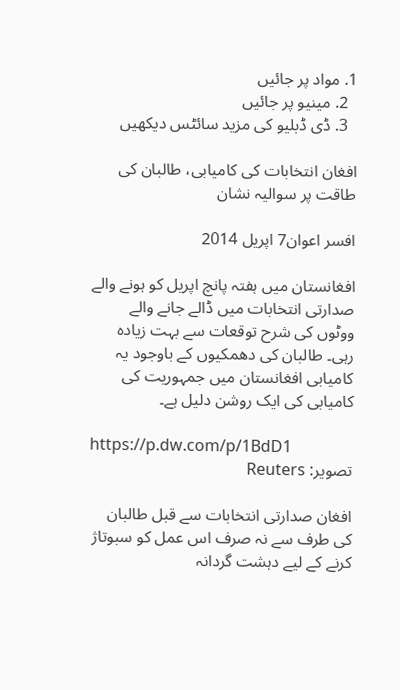1. مواد پر جائیں
  2. مینیو پر جائیں
  3. ڈی ڈبلیو کی مزید سائٹس دیکھیں

افغان انتخابات کی کامیابی، طالبان کی طاقت پر سوالیہ نشان

افسر اعوان7 اپریل 2014

افغانستان میں ہفتہ پانچ اپریل کو ہونے والے صدارتی انتخابات میں ڈالے جانے والے ووٹوں کی شرح توقعات سے بہت زیادہ رہی۔ طالبان کی دھمکیوں کے باوجود یہ کامیابی افغانستان میں جمہوریت کی کامیابی کی ایک روشن دلیل ہے۔

https://p.dw.com/p/1BdD1
تصویر: Reuters

افغان صدارتی انتخابات سے قبل طالبان کی طرف سے نہ صرف اس عمل کو سبوتاژ کرنے کے لیے دہشت گردانہ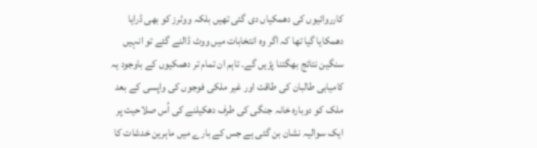کارروائیوں کی دھمکیاں دی گئی تھیں بلکہ ووٹرز کو بھی ڈرایا دھمکایا گیا تھا کہ اگر وہ انتخابات میں ووٹ ڈالنے گئے تو انہیں سنگین نتائج بھگتنا پڑیں گے۔ تاہم ان تمام تر دھمکیوں کے باوجود یہ کامیابی طالبان کی طاقت اور غیر ملکی فوجوں کی واپسی کے بعد ملک کو دوبارہ خانہ جنگی کی طرف دھکیلنے کی اُس صلاحیت پر ایک سوالیہ نشان بن گئی ہے جس کے بارے میں ماہرین خدشات کا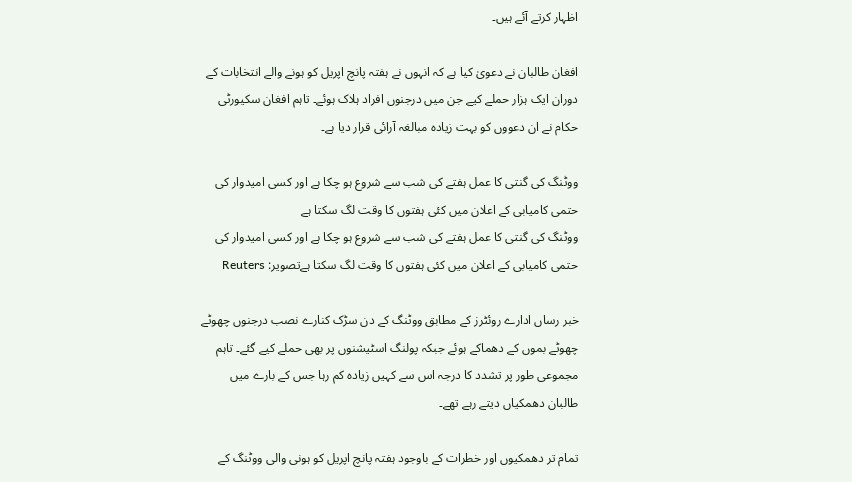اظہار کرتے آئے ہیں۔

افغان طالبان نے دعویٰ کیا ہے کہ انہوں نے ہفتہ پانچ اپریل کو ہونے والے انتخابات کے دوران ایک ہزار حملے کیے جن میں درجنوں افراد ہلاک ہوئے۔ تاہم افغان سکیورٹی حکام نے ان دعووں کو بہت زیادہ مبالغہ آرائی قرار دیا ہے۔

ووٹنگ کی گنتی کا عمل ہفتے کی شب سے شروع ہو چکا ہے اور کسی امیدوار کی حتمی کامیابی کے اعلان میں کئی ہفتوں کا وقت لگ سکتا ہے
ووٹنگ کی گنتی کا عمل ہفتے کی شب سے شروع ہو چکا ہے اور کسی امیدوار کی حتمی کامیابی کے اعلان میں کئی ہفتوں کا وقت لگ سکتا ہےتصویر: Reuters

خبر رساں ادارے روئٹرز کے مطابق ووٹنگ کے دن سڑک کنارے نصب درجنوں چھوٹے چھوٹے بموں کے دھماکے ہوئے جبکہ پولنگ اسٹیشنوں پر بھی حملے کیے گئے۔ تاہم مجموعی طور پر تشدد کا درجہ اس سے کہیں زیادہ کم رہا جس کے بارے میں طالبان دھمکیاں دیتے رہے تھے۔

تمام تر دھمکیوں اور خطرات کے باوجود ہفتہ پانچ اپریل کو ہونی والی ووٹنگ کے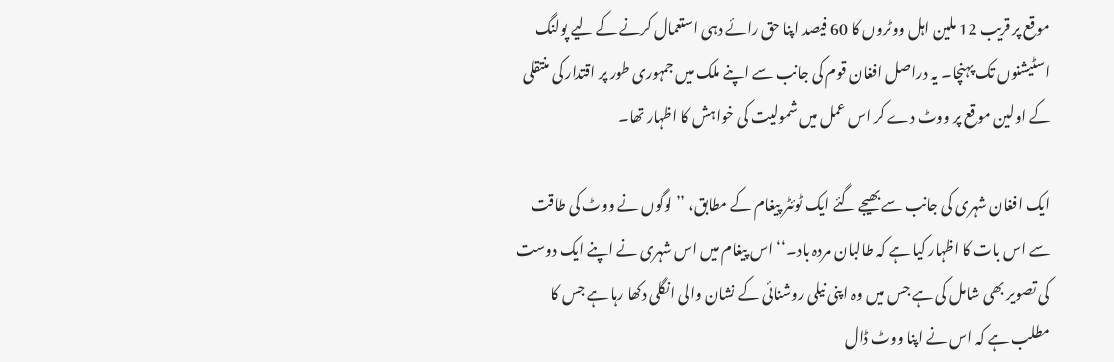موقع پر قریب 12 ملین اہل ووٹروں کا 60 فیصد اپنا حق رائے دہی استعمال کرنے کے لیے پولنگ اسٹیشنوں تک پہنچا۔ یہ دراصل افغان قوم کی جانب سے اپنے ملک میں جمہوری طور پر اقتدار کی منتقلی کے اولین موقع پر ووٹ دے کر اس عمل میں شمولیت کی خواہش کا اظہار تھا۔

ایک افغان شہری کی جانب سے بھیجے گئے ایک ٹوئٹر پیغام کے مطابق، ’’لوگوں نے ووٹ کی طاقت سے اس بات کا اظہار کیا ہے کہ طالبان مردہ باد۔‘‘ اس پیغام میں اس شہری نے اپنے ایک دوست کی تصویر بھی شامل کی ہے جس میں وہ اپنی نیلی روشنائی کے نشان والی انگلی دکھا رہا ہے جس کا مطلب ہے کہ اس نے اپنا ووٹ ڈال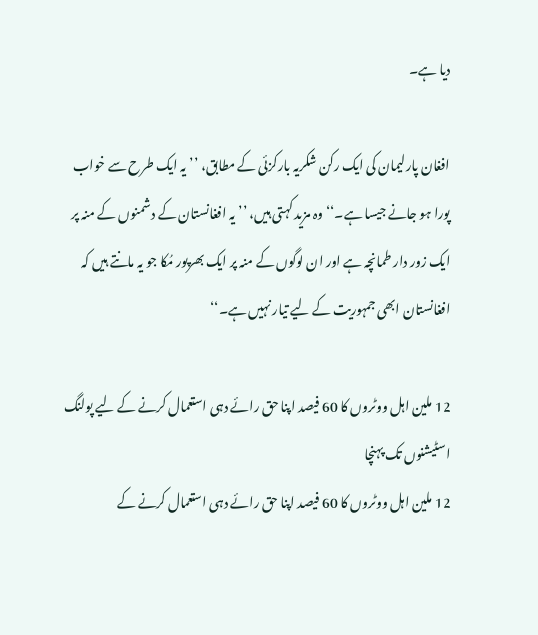دیا ہے۔

افغان پارلیمان کی ایک رکن شکریہ بارکزئی کے مطابق، ’’یہ ایک طرح سے خواب پورا ہو جانے جیسا ہے۔‘‘ وہ مزید کہتی ہیں، ’’یہ افغانستان کے دشمنوں کے منہ پر ایک زور دار طمانچہ ہے اور ان لوگوں کے منہ پر ایک بھرپور مُکا جو یہ مانتے ہیں کہ افغانستان ابھی جمہوریت کے لیے تیار نہیں ہے۔‘‘

12 ملین اہل ووٹروں کا 60 فیصد اپنا حق رائے دہی استعمال کرنے کے لیے پولنگ اسٹیشنوں تک پہنچا
12 ملین اہل ووٹروں کا 60 فیصد اپنا حق رائے دہی استعمال کرنے کے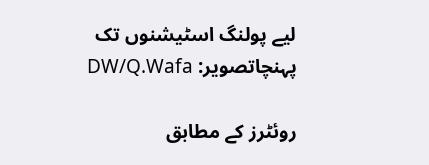لیے پولنگ اسٹیشنوں تک پہنچاتصویر: DW/Q.Wafa

روئٹرز کے مطابق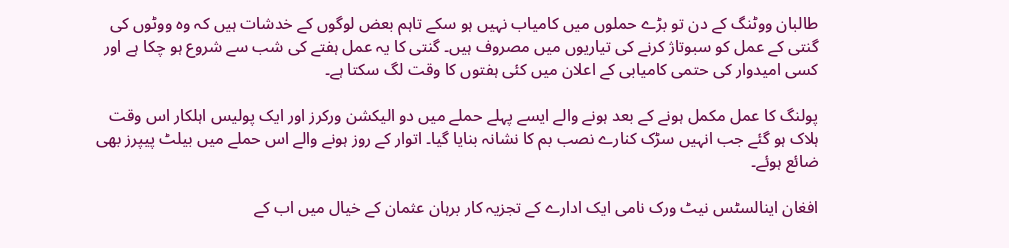طالبان ووٹنگ کے دن تو بڑے حملوں میں کامیاب نہیں ہو سکے تاہم بعض لوگوں کے خدشات ہیں کہ وہ ووٹوں کی گنتی کے عمل کو سبوتاژ کرنے کی تیاریوں میں مصروف ہیں۔ گنتی کا یہ عمل ہفتے کی شب سے شروع ہو چکا ہے اور کسی امیدوار کی حتمی کامیابی کے اعلان میں کئی ہفتوں کا وقت لگ سکتا ہے۔

پولنگ کا عمل مکمل ہونے کے بعد ہونے والے ایسے پہلے حملے میں دو الیکشن ورکرز اور ایک پولیس اہلکار اس وقت ہلاک ہو گئے جب انہیں سڑک کنارے نصب بم کا نشانہ بنایا گیا۔ اتوار کے روز ہونے والے اس حملے میں بیلٹ پیپرز بھی ضائع ہوئے۔

افغان اینالسٹس نیٹ ورک نامی ایک ادارے کے تجزیہ کار برہان عثمان کے خیال میں اب کے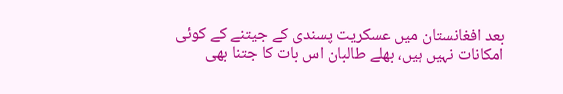بعد افغانستان میں عسکریت پسندی کے جیتنے کے کوئی امکانات نہیں ہیں، بھلے طالبان اس بات کا جتنا بھی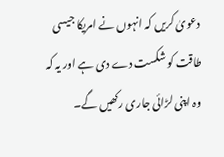دعویٰ کریں کہ انہوں نے امریکا جیسی طاقت کو شکست دے دی ہے اور یہ کہ وہ اپنی لڑائی جاری رکھیں گے۔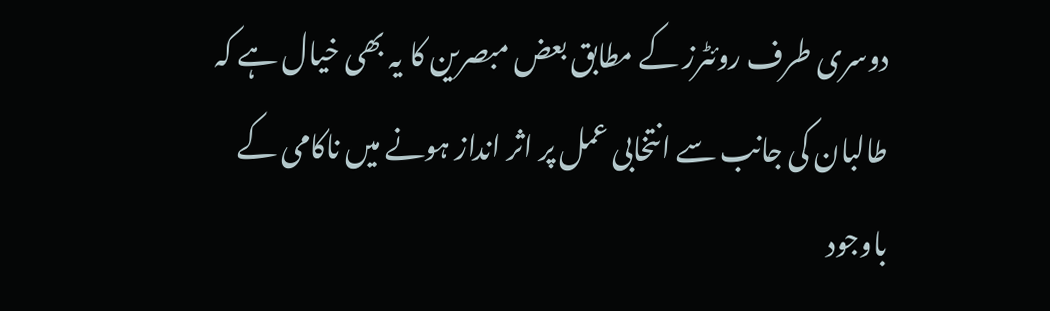دوسری طرف روئٹرز کے مطابق بعض مبصرین کا یہ بھی خیال ہے کہ طالبان کی جانب سے انتخابی عمل پر اثر انداز ہونے میں ناکامی کے باوجود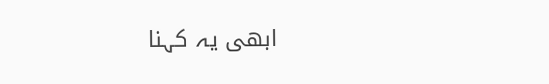ابھی یہ کہنا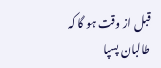قبل از وقت ہو گا کہ طالبان پسپا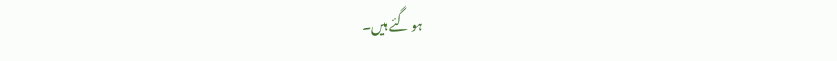ہو گئے ہیں۔